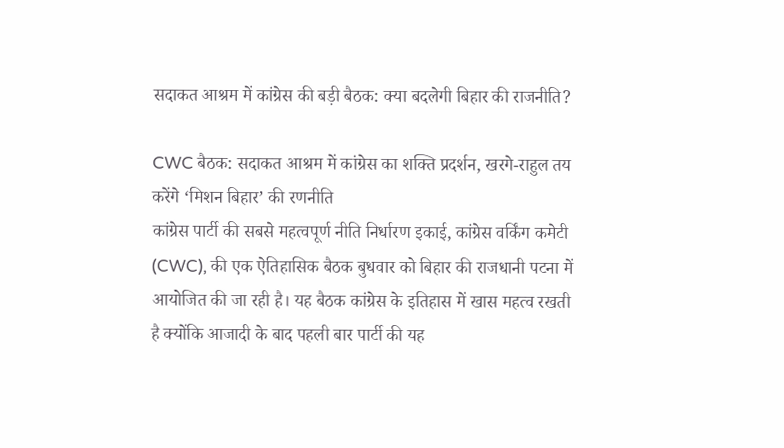सदाकत आश्रम में कांग्रेस की बड़ी बैठक: क्या बदलेगी बिहार की राजनीति?

CWC बैठक: सदाकत आश्रम में कांग्रेस का शक्ति प्रदर्शन, खरगे-राहुल तय करेंगे ‘मिशन बिहार’ की रणनीति
कांग्रेस पार्टी की सबसे महत्वपूर्ण नीति निर्धारण इकाई, कांग्रेस वर्किंग कमेटी (CWC), की एक ऐतिहासिक बैठक बुधवार को बिहार की राजधानी पटना में आयोजित की जा रही है। यह बैठक कांग्रेस के इतिहास में खास महत्व रखती है क्योंकि आजादी के बाद पहली बार पार्टी की यह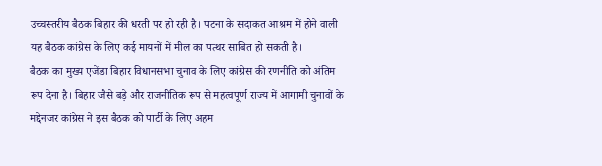उच्चस्तरीय बैठक बिहार की धरती पर हो रही है। पटना के सदाकत आश्रम में होने वाली यह बैठक कांग्रेस के लिए कई मायनों में मील का पत्थर साबित हो सकती है।
बैठक का मुख्य एजेंडा बिहार विधानसभा चुनाव के लिए कांग्रेस की रणनीति को अंतिम रूप देना है। बिहार जैसे बड़े और राजनीतिक रूप से महत्वपूर्ण राज्य में आगामी चुनावों के मद्देनजर कांग्रेस ने इस बैठक को पार्टी के लिए अहम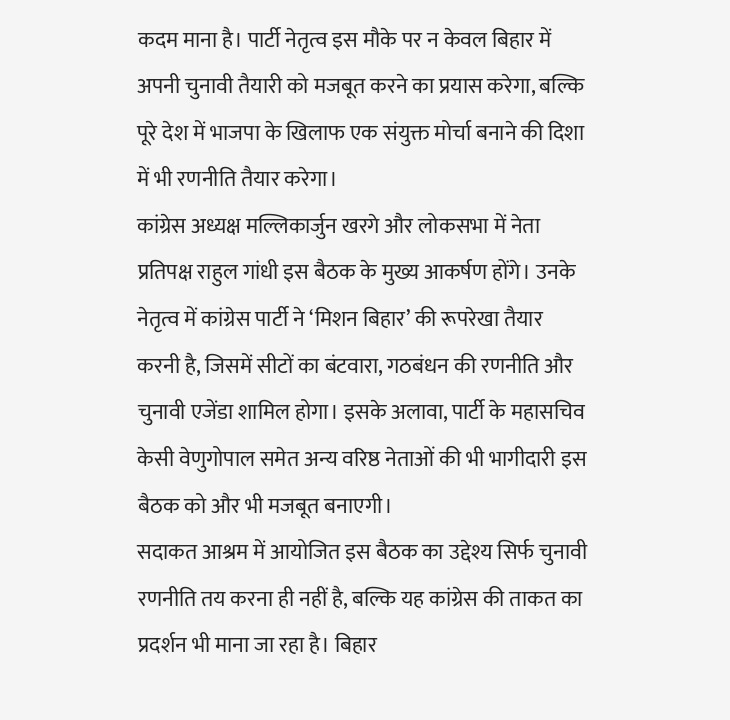कदम माना है। पार्टी नेतृत्व इस मौके पर न केवल बिहार में अपनी चुनावी तैयारी को मजबूत करने का प्रयास करेगा, बल्कि पूरे देश में भाजपा के खिलाफ एक संयुक्त मोर्चा बनाने की दिशा में भी रणनीति तैयार करेगा।
कांग्रेस अध्यक्ष मल्लिकार्जुन खरगे और लोकसभा में नेता प्रतिपक्ष राहुल गांधी इस बैठक के मुख्य आकर्षण होंगे। उनके नेतृत्व में कांग्रेस पार्टी ने ‘मिशन बिहार’ की रूपरेखा तैयार करनी है, जिसमें सीटों का बंटवारा, गठबंधन की रणनीति और चुनावी एजेंडा शामिल होगा। इसके अलावा, पार्टी के महासचिव केसी वेणुगोपाल समेत अन्य वरिष्ठ नेताओं की भी भागीदारी इस बैठक को और भी मजबूत बनाएगी।
सदाकत आश्रम में आयोजित इस बैठक का उद्देश्य सिर्फ चुनावी रणनीति तय करना ही नहीं है, बल्कि यह कांग्रेस की ताकत का प्रदर्शन भी माना जा रहा है। बिहार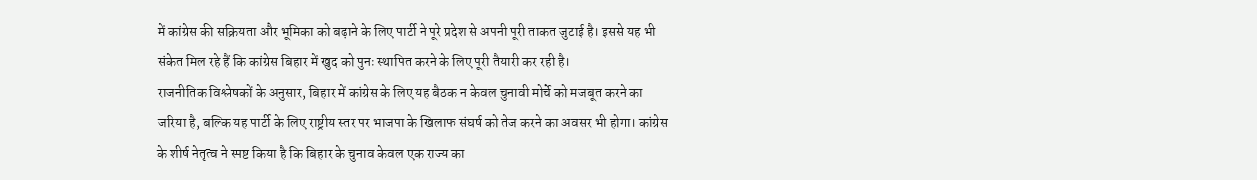में कांग्रेस की सक्रियता और भूमिका को बढ़ाने के लिए पार्टी ने पूरे प्रदेश से अपनी पूरी ताकत जुटाई है। इससे यह भी संकेत मिल रहे हैं कि कांग्रेस बिहार में खुद को पुनः स्थापित करने के लिए पूरी तैयारी कर रही है।
राजनीतिक विश्लेषकों के अनुसार, बिहार में कांग्रेस के लिए यह बैठक न केवल चुनावी मोर्चे को मजबूत करने का जरिया है, बल्कि यह पार्टी के लिए राष्ट्रीय स्तर पर भाजपा के खिलाफ संघर्ष को तेज करने का अवसर भी होगा। कांग्रेस के शीर्ष नेतृत्व ने स्पष्ट किया है कि बिहार के चुनाव केवल एक राज्य का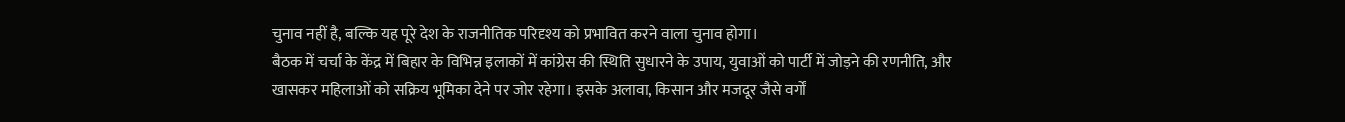चुनाव नहीं है, बल्कि यह पूरे देश के राजनीतिक परिदृश्य को प्रभावित करने वाला चुनाव होगा।
बैठक में चर्चा के केंद्र में बिहार के विभिन्न इलाकों में कांग्रेस की स्थिति सुधारने के उपाय, युवाओं को पार्टी में जोड़ने की रणनीति, और खासकर महिलाओं को सक्रिय भूमिका देने पर जोर रहेगा। इसके अलावा, किसान और मजदूर जैसे वर्गों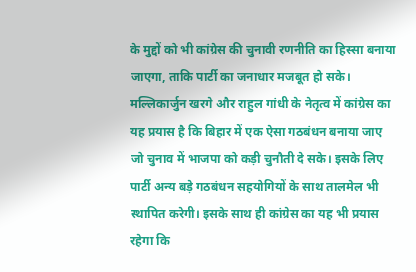के मुद्दों को भी कांग्रेस की चुनावी रणनीति का हिस्सा बनाया जाएगा, ताकि पार्टी का जनाधार मजबूत हो सके।
मल्लिकार्जुन खरगे और राहुल गांधी के नेतृत्व में कांग्रेस का यह प्रयास है कि बिहार में एक ऐसा गठबंधन बनाया जाए जो चुनाव में भाजपा को कड़ी चुनौती दे सके। इसके लिए पार्टी अन्य बड़े गठबंधन सहयोगियों के साथ तालमेल भी स्थापित करेगी। इसके साथ ही कांग्रेस का यह भी प्रयास रहेगा कि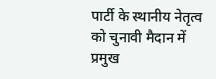पार्टी के स्थानीय नेतृत्व को चुनावी मैदान में प्रमुख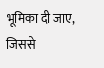भूमिका दी जाए, जिससे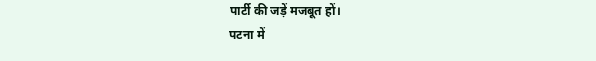पार्टी की जड़ें मजबूत हों।
पटना में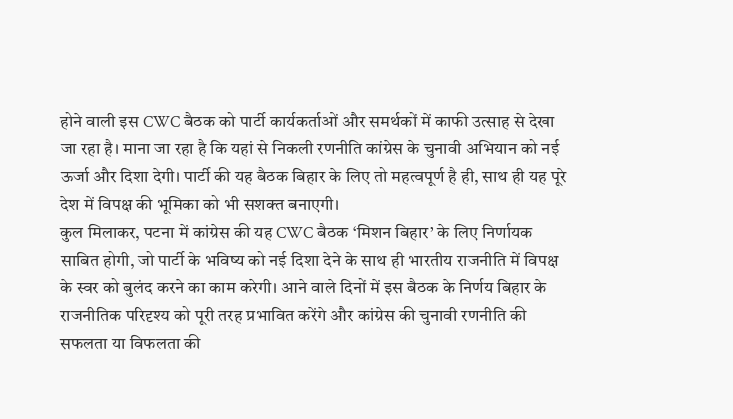होने वाली इस CWC बैठक को पार्टी कार्यकर्ताओं और समर्थकों में काफी उत्साह से देखा जा रहा है। माना जा रहा है कि यहां से निकली रणनीति कांग्रेस के चुनावी अभियान को नई ऊर्जा और दिशा देगी। पार्टी की यह बैठक बिहार के लिए तो महत्वपूर्ण है ही, साथ ही यह पूरे देश में विपक्ष की भूमिका को भी सशक्त बनाएगी।
कुल मिलाकर, पटना में कांग्रेस की यह CWC बैठक ‘मिशन बिहार’ के लिए निर्णायक साबित होगी, जो पार्टी के भविष्य को नई दिशा देने के साथ ही भारतीय राजनीति में विपक्ष के स्वर को बुलंद करने का काम करेगी। आने वाले दिनों में इस बैठक के निर्णय बिहार के राजनीतिक परिदृश्य को पूरी तरह प्रभावित करेंगे और कांग्रेस की चुनावी रणनीति की सफलता या विफलता की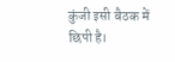कुंजी इसी बैठक में छिपी है।